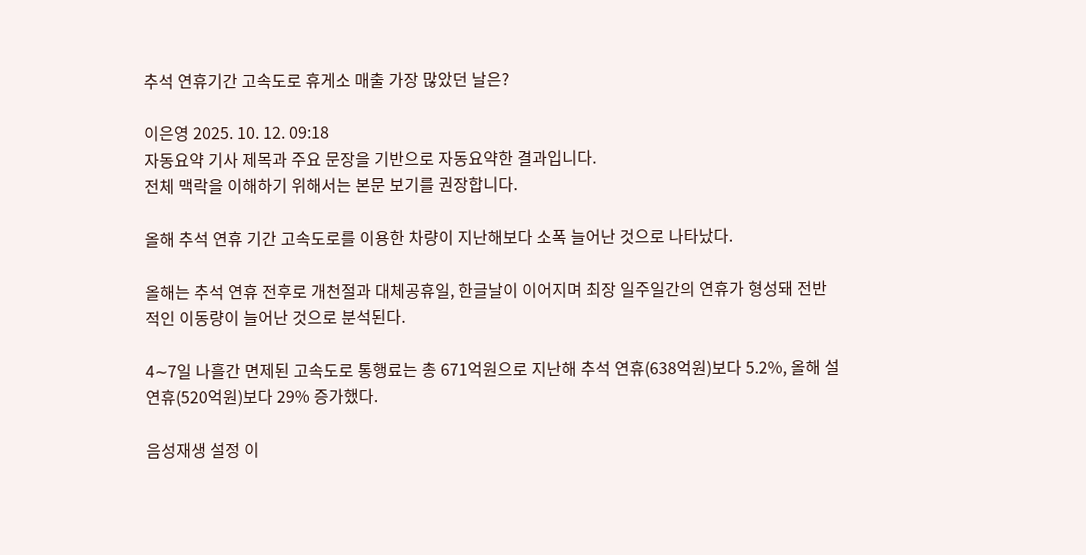추석 연휴기간 고속도로 휴게소 매출 가장 많았던 날은?

이은영 2025. 10. 12. 09:18
자동요약 기사 제목과 주요 문장을 기반으로 자동요약한 결과입니다.
전체 맥락을 이해하기 위해서는 본문 보기를 권장합니다.

올해 추석 연휴 기간 고속도로를 이용한 차량이 지난해보다 소폭 늘어난 것으로 나타났다.

올해는 추석 연휴 전후로 개천절과 대체공휴일, 한글날이 이어지며 최장 일주일간의 연휴가 형성돼 전반적인 이동량이 늘어난 것으로 분석된다.

4∼7일 나흘간 면제된 고속도로 통행료는 총 671억원으로 지난해 추석 연휴(638억원)보다 5.2%, 올해 설 연휴(520억원)보다 29% 증가했다.

음성재생 설정 이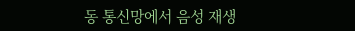동 통신망에서 음성 재생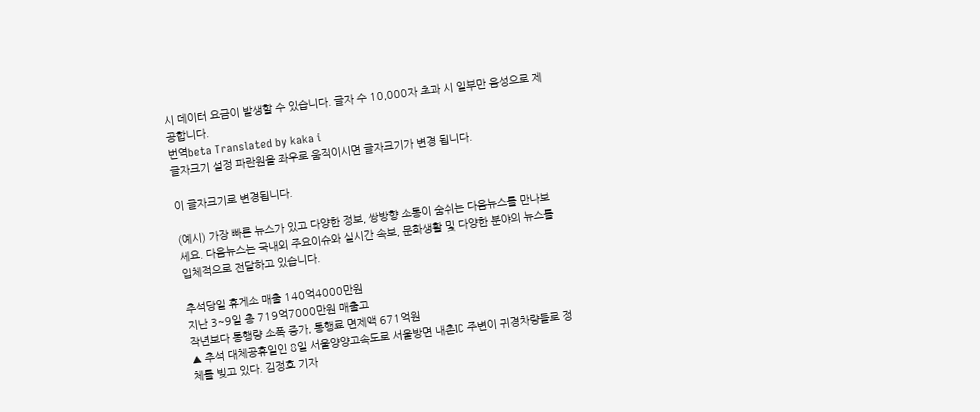시 데이터 요금이 발생할 수 있습니다. 글자 수 10,000자 초과 시 일부만 음성으로 제공합니다.
번역beta Translated by kaka i
글자크기 설정 파란원을 좌우로 움직이시면 글자크기가 변경 됩니다.

이 글자크기로 변경됩니다.

(예시) 가장 빠른 뉴스가 있고 다양한 정보, 쌍방향 소통이 숨쉬는 다음뉴스를 만나보세요. 다음뉴스는 국내외 주요이슈와 실시간 속보, 문화생활 및 다양한 분야의 뉴스를 입체적으로 전달하고 있습니다.

추석당일 휴게소 매출 140억4000만원
지난 3~9일 총 719억7000만원 매출고
작년보다 통행량 소폭 증가, 통행료 면제액 671억원
▲ 추석 대체공휴일인 8일 서울양양고속도로 서울방면 내촌IC 주변이 귀경차량들로 정체를 빚고 있다. 김정호 기자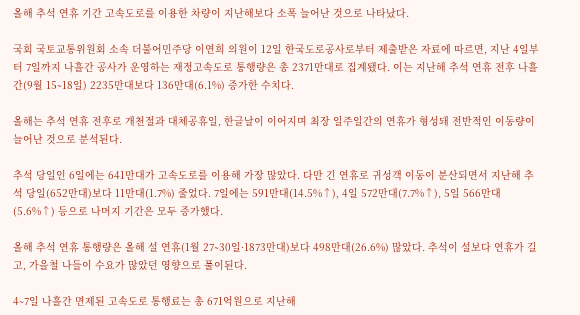올해 추석 연휴 기간 고속도로를 이용한 차량이 지난해보다 소폭 늘어난 것으로 나타났다.

국회 국토교통위원회 소속 더불어민주당 이연희 의원이 12일 한국도로공사로부터 제출받은 자료에 따르면, 지난 4일부터 7일까지 나흘간 공사가 운영하는 재정고속도로 통행량은 총 2371만대로 집계됐다. 이는 지난해 추석 연휴 전후 나흘간(9월 15∼18일) 2235만대보다 136만대(6.1%) 증가한 수치다.

올해는 추석 연휴 전후로 개천절과 대체공휴일, 한글날이 이어지며 최장 일주일간의 연휴가 형성돼 전반적인 이동량이 늘어난 것으로 분석된다.

추석 당일인 6일에는 641만대가 고속도로를 이용해 가장 많았다. 다만 긴 연휴로 귀성객 이동이 분산되면서 지난해 추석 당일(652만대)보다 11만대(1.7%) 줄었다. 7일에는 591만대(14.5%↑), 4일 572만대(7.7%↑), 5일 566만대(5.6%↑) 등으로 나머지 기간은 모두 증가했다.

올해 추석 연휴 통행량은 올해 설 연휴(1월 27∼30일·1873만대)보다 498만대(26.6%) 많았다. 추석이 설보다 연휴가 길고, 가을철 나들이 수요가 많았던 영향으로 풀이된다.

4∼7일 나흘간 면제된 고속도로 통행료는 총 671억원으로 지난해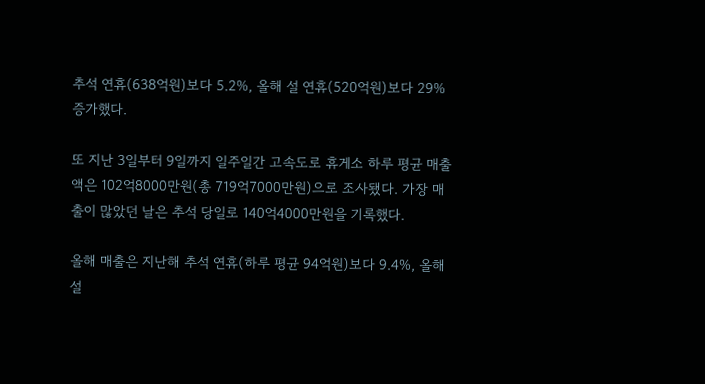추석 연휴(638억원)보다 5.2%, 올해 설 연휴(520억원)보다 29% 증가했다.

또 지난 3일부터 9일까지 일주일간 고속도로 휴게소 하루 평균 매출액은 102억8000만원(총 719억7000만원)으로 조사됐다. 가장 매출이 많았던 날은 추석 당일로 140억4000만원을 기록했다.

올해 매출은 지난해 추석 연휴(하루 평균 94억원)보다 9.4%, 올해 설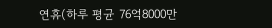연휴(하루 평균 76억8000만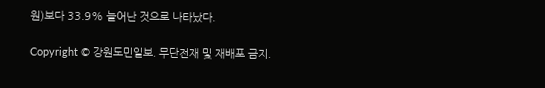원)보다 33.9% 늘어난 것으로 나타났다.

Copyright © 강원도민일보. 무단전재 및 재배포 금지.